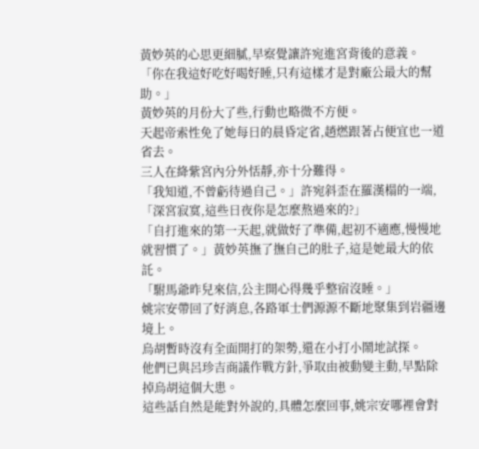黃妙英的心思更細膩,早察覺讓許宛進宮背後的意義。
「你在我這好吃好喝好睡,只有這樣才是對廠公最大的幫助。」
黃妙英的月份大了些,行動也略微不方便。
天起帝索性免了她每日的晨昏定省,趙燃跟著占便宜也一道省去。
三人在絳紫宮內分外恬靜,亦十分難得。
「我知道,不曾虧待過自己。」許宛斜歪在羅漢榻的一端,「深宮寂寞,這些日夜你是怎麼熬過來的?」
「自打進來的第一天起,就做好了準備,起初不適應,慢慢地就習慣了。」黃妙英撫了撫自己的肚子,這是她最大的依託。
「駙馬爺昨兒來信,公主開心得幾乎整宿沒睡。」
姚宗安帶回了好消息,各路軍士們源源不斷地聚集到岩疆邊境上。
烏胡暫時沒有全面開打的架勢,還在小打小鬧地試探。
他們已與呂珍吉商議作戰方針,爭取由被動變主動,早點除掉烏胡這個大患。
這些話自然是能對外說的,具體怎麼回事,姚宗安哪裡會對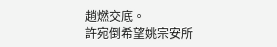趙燃交底。
許宛倒希望姚宗安所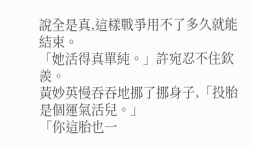說全是真,這樣戰爭用不了多久就能結束。
「她活得真單純。」許宛忍不住欽羨。
黃妙英慢吞吞地挪了挪身子,「投胎是個運氣活兒。」
「你這胎也一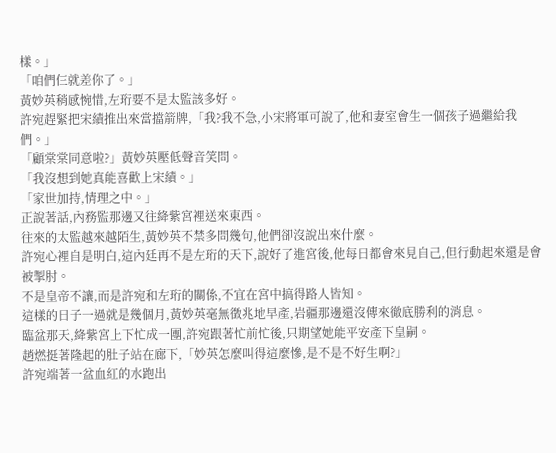樣。」
「咱們仨就差你了。」
黃妙英稍感惋惜,左珩要不是太監該多好。
許宛趕緊把宋績推出來當擋箭牌,「我?我不急,小宋將軍可說了,他和妻室會生一個孩子過繼給我們。」
「顧棠棠同意啦?」黃妙英壓低聲音笑問。
「我沒想到她真能喜歡上宋績。」
「家世加持,情理之中。」
正說著話,內務監那邊又往絳紫宮裡送來東西。
往來的太監越來越陌生,黃妙英不禁多問幾句,他們卻沒說出來什麼。
許宛心裡自是明白,這內廷再不是左珩的天下,說好了進宮後,他每日都會來見自己,但行動起來還是會被掣肘。
不是皇帝不讓,而是許宛和左珩的關係,不宜在宮中搞得路人皆知。
這樣的日子一過就是幾個月,黃妙英毫無徵兆地早產,岩疆那邊還沒傳來徹底勝利的消息。
臨盆那天,絳紫宮上下忙成一團,許宛跟著忙前忙後,只期望她能平安產下皇嗣。
趙燃挺著隆起的肚子站在廊下,「妙英怎麼叫得這麼慘,是不是不好生啊?」
許宛端著一盆血紅的水跑出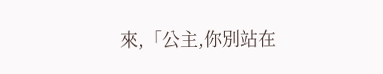來,「公主,你別站在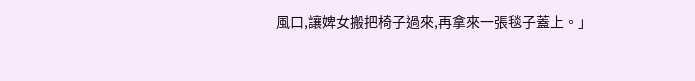風口,讓婢女搬把椅子過來,再拿來一張毯子蓋上。」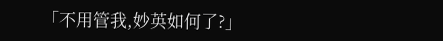「不用管我,妙英如何了?」